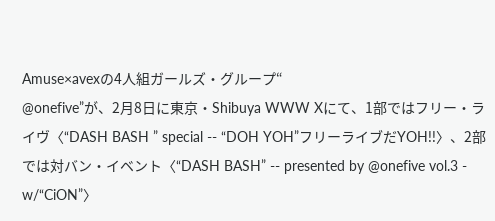Amuse×avexの4人組ガールズ・グループ“
@onefive”が、2月8日に東京・Shibuya WWW Xにて、1部ではフリー・ライヴ〈“DASH BASH ” special -- “DOH YOH”フリーライブだYOH!!〉、2部では対バン・イベント〈“DASH BASH” -- presented by @onefive vol.3 - w/“CiON”〉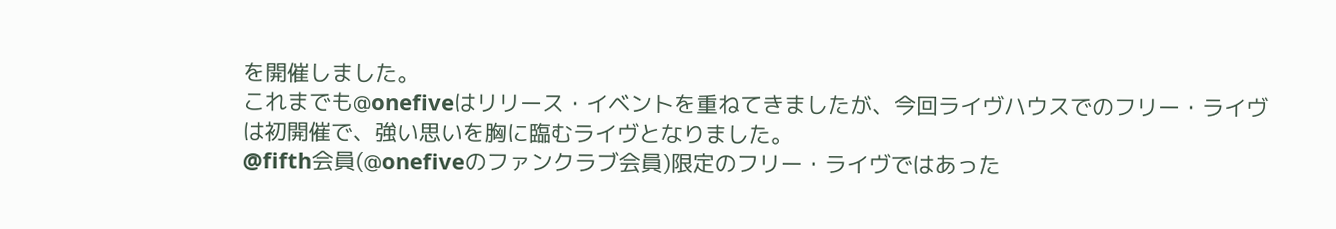を開催しました。
これまでも@onefiveはリリース・イベントを重ねてきましたが、今回ライヴハウスでのフリー・ライヴは初開催で、強い思いを胸に臨むライヴとなりました。
@fifth会員(@onefiveのファンクラブ会員)限定のフリー・ライヴではあった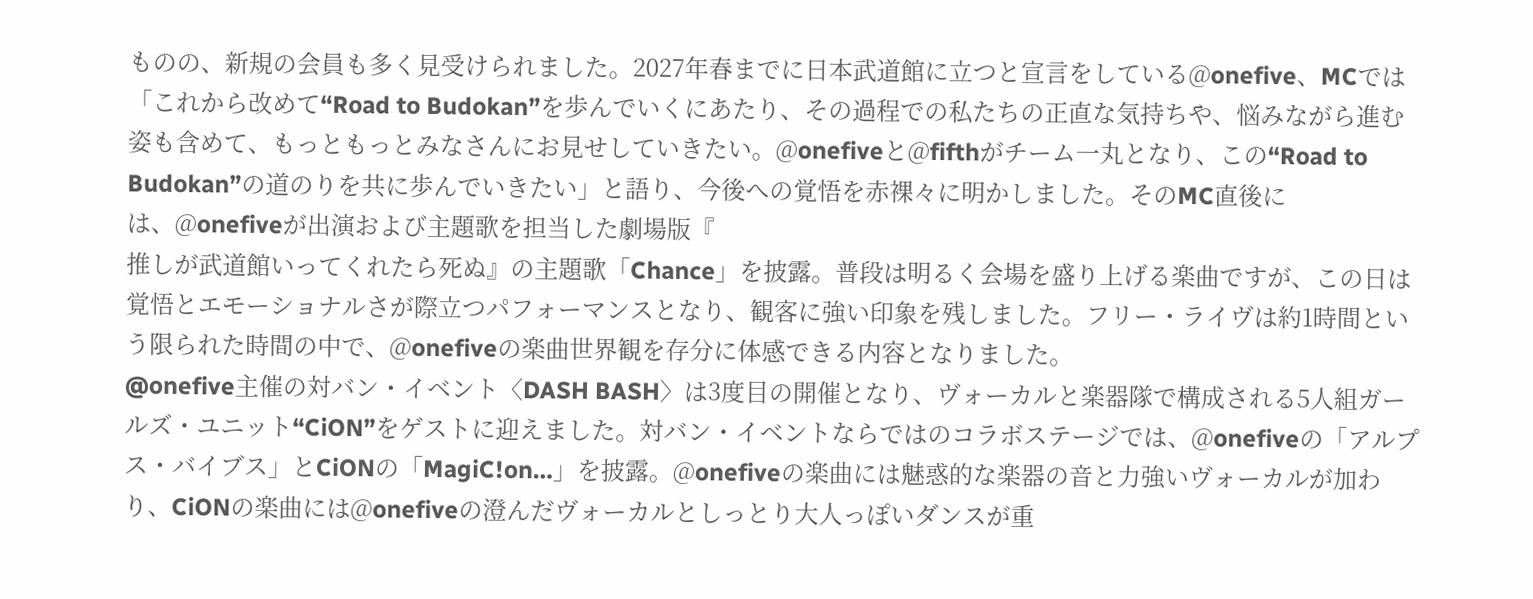ものの、新規の会員も多く見受けられました。2027年春までに日本武道館に立つと宣言をしている@onefive、MCでは「これから改めて“Road to Budokan”を歩んでいくにあたり、その過程での私たちの正直な気持ちや、悩みながら進む姿も含めて、もっともっとみなさんにお見せしていきたい。@onefiveと@fifthがチーム一丸となり、この“Road to Budokan”の道のりを共に歩んでいきたい」と語り、今後への覚悟を赤裸々に明かしました。そのMC直後には、@onefiveが出演および主題歌を担当した劇場版『
推しが武道館いってくれたら死ぬ』の主題歌「Chance」を披露。普段は明るく会場を盛り上げる楽曲ですが、この日は覚悟とエモーショナルさが際立つパフォーマンスとなり、観客に強い印象を残しました。フリー・ライヴは約1時間という限られた時間の中で、@onefiveの楽曲世界観を存分に体感できる内容となりました。
@onefive主催の対バン・イベント〈DASH BASH〉は3度目の開催となり、ヴォーカルと楽器隊で構成される5人組ガールズ・ユニット“CiON”をゲストに迎えました。対バン・イベントならではのコラボステージでは、@onefiveの「アルプス・バイブス」とCiONの「MagiC!on…」を披露。@onefiveの楽曲には魅惑的な楽器の音と力強いヴォーカルが加わり、CiONの楽曲には@onefiveの澄んだヴォーカルとしっとり大人っぽいダンスが重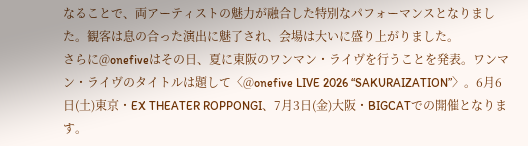なることで、両アーティストの魅力が融合した特別なパフォーマンスとなりました。観客は息の合った演出に魅了され、会場は大いに盛り上がりました。
さらに@onefiveはその日、夏に東阪のワンマン・ライヴを行うことを発表。ワンマン・ライヴのタイトルは題して〈@onefive LIVE 2026 “SAKURAIZATION”〉。6月6日(土)東京・EX THEATER ROPPONGI、7月3日(金)大阪・BIGCATでの開催となります。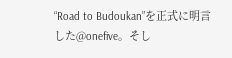“Road to Budoukan”を正式に明言した@onefive。そし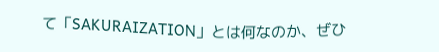て「SAKURAIZATION」とは何なのか、ぜひ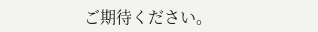ご期待ください。